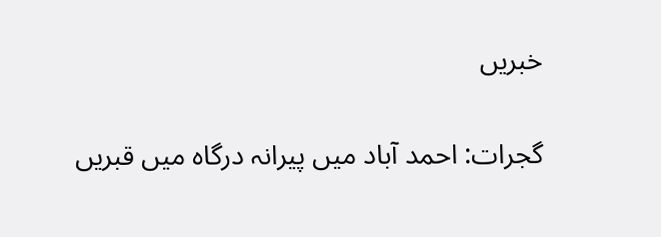خبریں

گجرات: احمد آباد میں پیرانہ درگاہ میں قبریں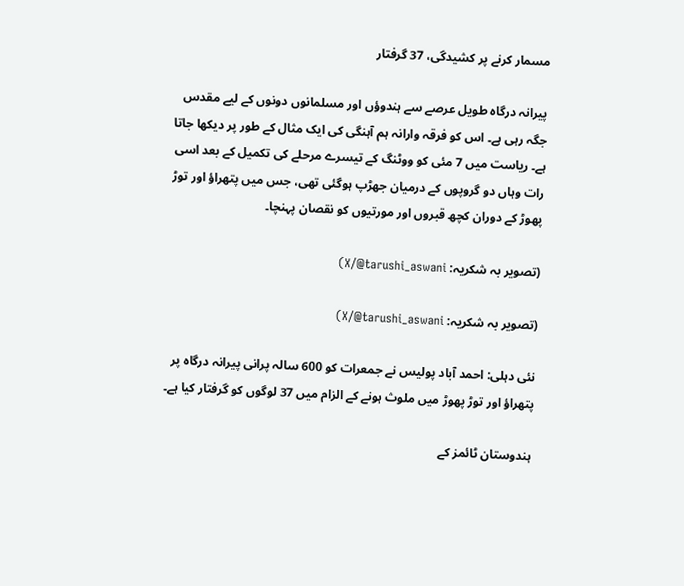مسمار کرنے پر کشیدگی، 37 گرفتار

پیرانہ درگاہ طویل عرصے سے ہندوؤں اور مسلمانوں دونوں کے لیے مقدس جگہ رہی ہے۔ اس کو فرقہ وارانہ ہم آہنگی کی ایک مثال کے طور پر دیکھا جاتا ہے۔ ریاست میں 7 مئی کو ووٹنگ کے تیسرے مرحلے کی تکمیل کے بعد اسی رات وہاں دو گروپوں کے درمیان جھڑپ ہوگئی تھی، جس میں پتھراؤ اور توڑ پھوڑ کے دوران کچھ قبروں اور مورتیوں کو نقصان پہنچا۔

(تصویر بہ شکریہ: X/@tarushi_aswani)

(تصویر بہ شکریہ: X/@tarushi_aswani)

نئی دہلی: احمد آباد پولیس نے جمعرات کو 600 سالہ پرانی پیرانہ درگاہ پر پتھراؤ اور توڑ پھوڑ میں ملوث ہونے کے الزام میں 37 لوگوں کو گرفتار کیا ہے۔

ہندوستان ٹائمز کے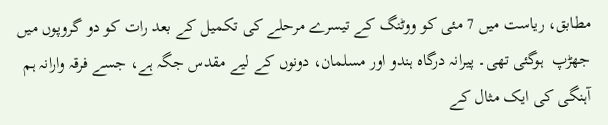مطابق، ریاست میں 7 مئی کو ووٹنگ کے تیسرے مرحلے کی تکمیل کے بعد رات کو دو گروپوں میں جھڑپ  ہوگئی تھی۔ پیرانہ درگاہ ہندو اور مسلمان، دونوں کے لیے مقدس جگہ ہے، جسے فرقہ وارانہ ہم آہنگی کی ایک مثال کے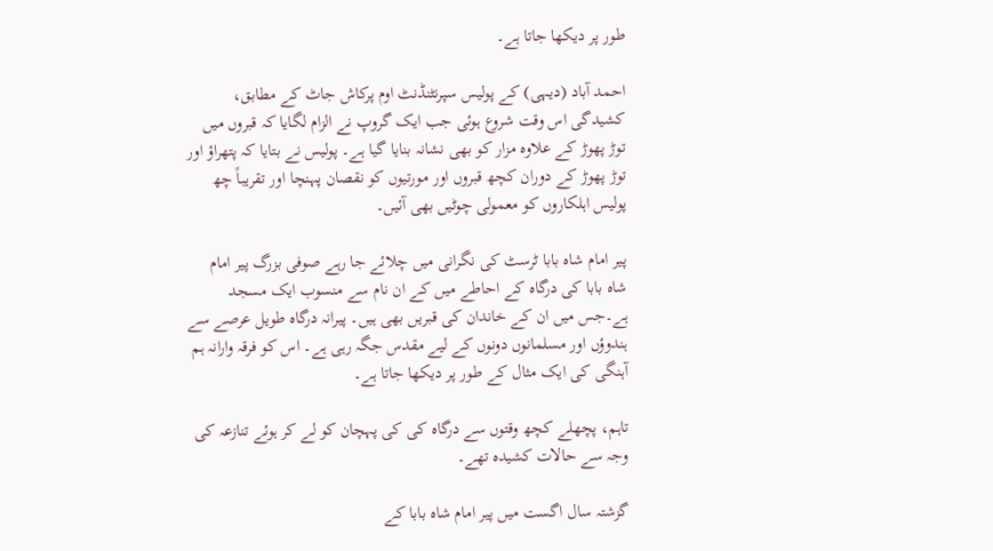طور پر دیکھا جاتا ہے۔

احمد آباد (دیہی) کے پولیس سپرنٹنڈنٹ اوم پرکاش جاٹ کے مطابق، کشیدگی اس وقت شروع ہوئی جب ایک گروپ نے الزام لگایا کہ قبروں میں توڑ پھوڑ کے علاوہ مزار کو بھی نشانہ بنایا گیا ہے۔ پولیس نے بتایا کہ پتھراؤ اور توڑ پھوڑ کے دوران کچھ قبروں اور مورتیوں کو نقصان پہنچا اور تقریباً چھ پولیس اہلکاروں کو معمولی چوٹیں بھی آئیں۔

پیر امام شاہ بابا ٹرسٹ کی نگرانی میں چلائے جا رہے صوفی بزرگ پیر امام شاہ بابا کی درگاہ کے احاطے میں کے ان نام سے منسوب ایک مسجد ہے۔جس میں ان کے خاندان کی قبریں بھی ہیں۔ پیرانہ درگاہ طویل عرصے سے ہندوؤں اور مسلمانوں دونوں کے لیے مقدس جگہ رہی ہے۔ اس کو فرقہ وارانہ ہم آہنگی کی ایک مثال کے طور پر دیکھا جاتا ہے۔

تاہم، پچھلے کچھ وقتوں سے درگاہ کی کی پہچان کو لے کر ہوئے تنازعہ کی وجہ سے حالات کشیدہ تھے۔

گزشتہ سال اگست میں پیر امام شاہ بابا کے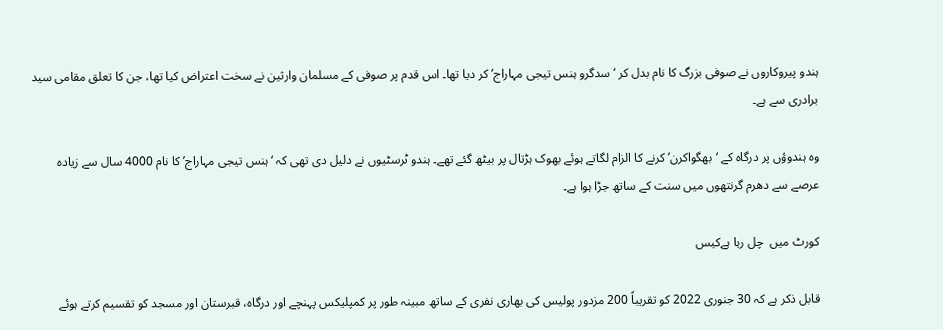ہندو پیروکاروں نے صوفی بزرگ کا نام بدل کر ‘سدگرو ہنس تیجی مہاراج’ کر دیا تھا۔ اس قدم پر صوفی کے مسلمان وارثین نے سخت اعتراض کیا تھا، جن کا تعلق مقامی سید برادری سے ہے۔

وہ ہندوؤں پر درگاہ کے ‘بھگواکرن’ کرنے کا الزام لگاتے ہوئے بھوک ہڑتال پر بیٹھ گئے تھے۔ ہندو ٹرسٹیوں نے دلیل دی تھی کہ ‘ہنس تیجی مہاراج’ کا نام 4000 سال سے زیادہ عرصے سے دھرم گرنتھوں میں سنت کے ساتھ جڑا ہوا ہے۔

کورٹ میں  چل رہا ہےکیس

قابل ذکر ہے کہ 30 جنوری 2022 کو تقریباً 200 مزدور پولیس کی بھاری نفری کے ساتھ مبینہ طور پر کمپلیکس پہنچے اور درگاہ، قبرستان اور مسجد کو تقسیم کرتے ہوئے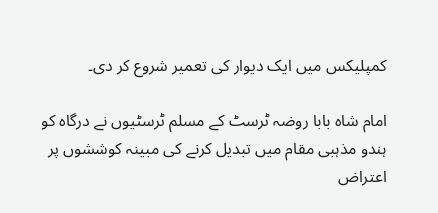کمپلیکس میں ایک دیوار کی تعمیر شروع کر دی۔

امام شاہ بابا روضہ ٹرسٹ کے مسلم ٹرسٹیوں نے درگاہ کو ہندو مذہبی مقام میں تبدیل کرنے کی مبینہ کوششوں پر اعتراض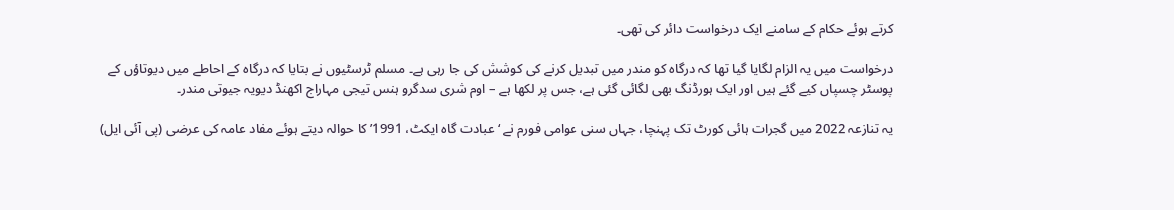کرتے ہوئے حکام کے سامنے ایک درخواست دائر کی تھی۔

درخواست میں یہ الزام لگایا گیا تھا کہ درگاہ کو مندر میں تبدیل کرنے کی کوشش کی جا رہی ہے۔ مسلم ٹرسٹیوں نے بتایا کہ درگاہ کے احاطے میں دیوتاؤں کے پوسٹر چسپاں کیے گئے ہیں اور ایک ہورڈنگ بھی لگائی گئی ہے، جس پر لکھا ہے – اوم شری سدگرو ہنس تیجی مہاراج اکھنڈ دیویہ جیوتی مندر۔

یہ تنازعہ 2022 میں گجرات ہائی کورٹ تک پہنچا، جہاں سنی عوامی فورم نے ‘ عبادت گاہ ایکٹ، 1991’ کا حوالہ دیتے ہوئے مفاد عامہ کی عرضی (پی آئی ایل)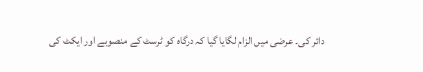دائر کی۔ عرضی میں الزام لگایا گیا کہ درگاہ کو ٹرسٹ کے منصوبے اور ایکٹ کی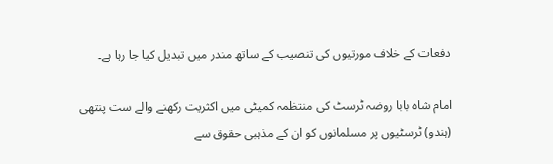دفعات کے خلاف مورتیوں کی تنصیب کے ساتھ مندر میں تبدیل کیا جا رہا ہے۔

امام شاہ بابا روضہ ٹرسٹ کی منتظمہ کمیٹی میں اکثریت رکھنے والے ست پنتھی (ہندو) ٹرسٹیوں پر مسلمانوں کو ان کے مذہبی حقوق سے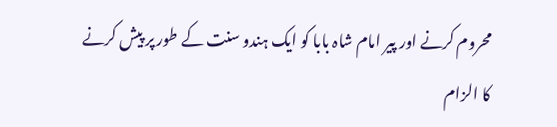محروم کرنے اور پیر امام شاہ بابا کو ایک ہندو سنت کے طور پر پیش کرنے کا الزام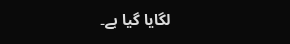لگایا گیا ہے۔